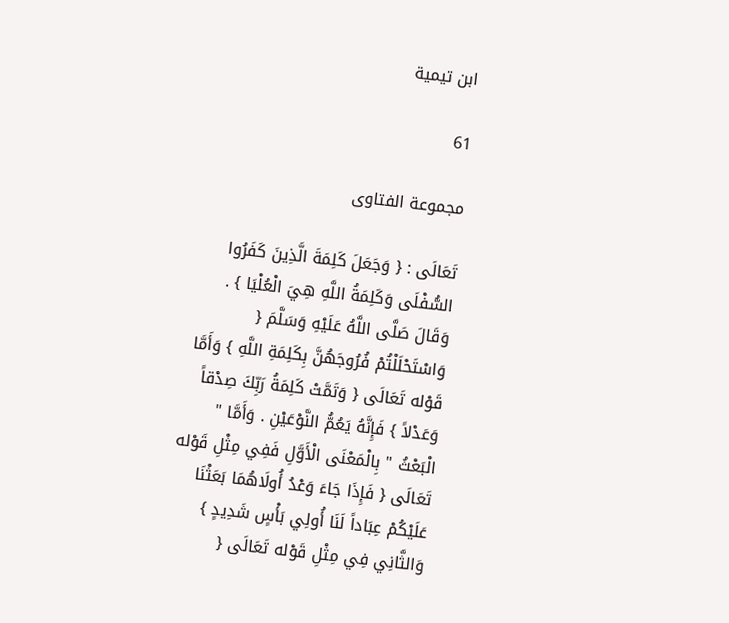ابن تيمية

61

مجموعة الفتاوى

تَعَالَى : { وَجَعَلَ كَلِمَةَ الَّذِينَ كَفَرُوا السُّفْلَى وَكَلِمَةُ اللَّهِ هِيَ الْعُلْيَا } . وَقَالَ صَلَّى اللَّهُ عَلَيْهِ وَسَلَّمَ { وَاسْتَحْلَلْتُمْ فُرُوجَهُنَّ بِكَلِمَةِ اللَّهِ } وَأَمَّا قَوْله تَعَالَى { وَتَمَّتْ كَلِمَةُ رَبِّكَ صِدْقاً وَعَدْلاً } فَإِنَّهُ يَعُمُّ النَّوْعَيْنِ . وَأَمَّا " الْبَعْثُ " بِالْمَعْنَى الْأَوَّلِ فَفِي مِثْلِ قَوْله تَعَالَى { فَإِذَا جَاءَ وَعْدُ أُولَاهُمَا بَعَثْنَا عَلَيْكُمْ عِبَاداً لَنَا أُولِي بَأْسٍ شَدِيدٍ } وَالثَّانِي فِي مِثْلِ قَوْله تَعَالَى {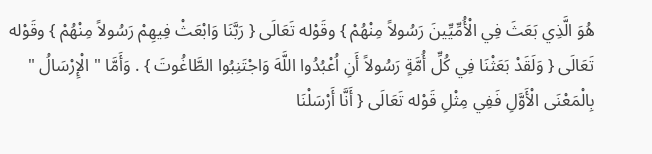هُوَ الَّذِي بَعَثَ فِي الْأُمِّيِّينَ رَسُولاً مِنْهُمْ } وقَوْله تَعَالَى { رَبَّنَا وَابْعَثْ فِيهِمْ رَسُولاً مِنْهُمْ } وقَوْله تَعَالَى { وَلَقَدْ بَعَثْنَا فِي كُلِّ أُمَّةٍ رَسُولاً أَنِ اُعْبُدُوا اللَّهَ وَاجْتَنِبُوا الطَّاغُوتَ } . وَأَمَّا " الْإِرْسَالُ " بِالْمَعْنَى الْأَوَّلِ فَفِي مِثْلِ قَوْله تَعَالَى { أَنَّا أَرْسَلْنَا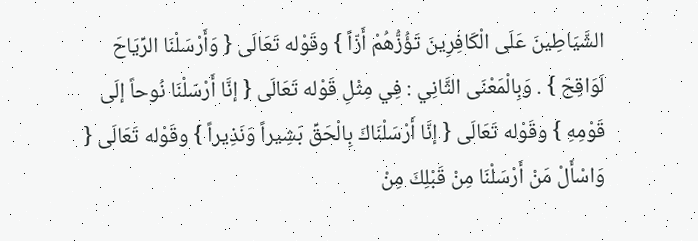الشَّيَاطِينَ عَلَى الْكَافِرِينَ تَؤُزُّهُمْ أَزّاً } وقَوْله تَعَالَى { وَأَرْسَلْنَا الرِّيَاحَ لَوَاقِحَ } . وَبِالْمَعْنَى الثَّانِي : فِي مِثْلِ قَوْله تَعَالَى { إنَّا أَرْسَلْنَا نُوحاً إلَى قَوْمِهِ } وقَوْله تَعَالَى { إنَّا أَرْسَلْنَاكَ بِالْحَقِّ بَشِيراً وَنَذِيراً } وقَوْله تَعَالَى { وَاسْأَلْ مَنْ أَرْسَلْنَا مِنْ قَبْلِكَ مِنْ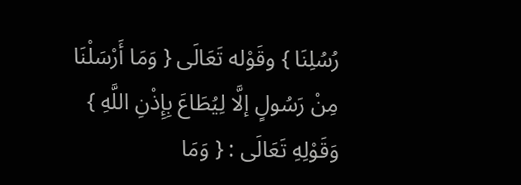رُسُلِنَا } وقَوْله تَعَالَى { وَمَا أَرْسَلْنَا مِنْ رَسُولٍ إلَّا لِيُطَاعَ بِإِذْنِ اللَّهِ } وَقَوْلِهِ تَعَالَى : { وَمَا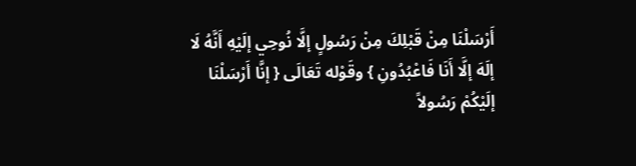أَرْسَلْنَا مِنْ قَبْلِكَ مِنْ رَسُولٍ إلَّا نُوحِي إلَيْهِ أَنَّهُ لَا إلَهَ إلَّا أَنَا فَاعْبُدُونِ } وقَوْله تَعَالَى { إنَّا أَرْسَلْنَا إلَيْكُمْ رَسُولاً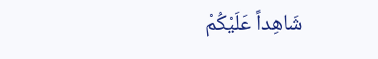شَاهِداً عَلَيْكُمْ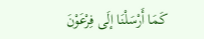كَمَا أَرْسَلْنَا إلَى فِرْعَوْنَ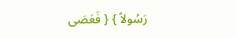رَسُولاً } { فَعَصَى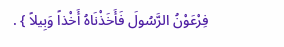فِرْعَوْنُ الرَّسُولَ فَأَخَذْنَاهُ أَخْذاً وَبِيلاً } .